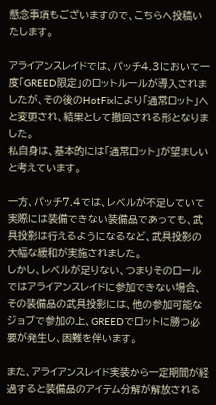懸念事項もございますので、こちらへ投稿いたします。

アライアンスレイドでは、パッチ4.3において一度「GREED限定」のロットルールが導入されましたが、その後のHotFixにより「通常ロット」へと変更され、結果として撤回される形となりました。
私自身は、基本的には「通常ロット」が望ましいと考えています。

一方、パッチ7.4では、レベルが不足していて実際には装備できない装備品であっても、武具投影は行えるようになるなど、武具投影の大幅な緩和が実施されました。
しかし、レベルが足りない、つまりそのロールではアライアンスレイドに参加できない場合、その装備品の武具投影には、他の参加可能なジョブで参加の上、GREEDでロットに勝つ必要が発生し、困難を伴います。

また、アライアンスレイド実装から一定期間が経過すると装備品のアイテム分解が解放される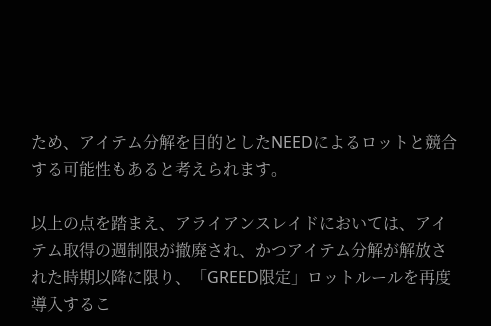ため、アイテム分解を目的としたNEEDによるロットと競合する可能性もあると考えられます。

以上の点を踏まえ、アライアンスレイドにおいては、アイテム取得の週制限が撤廃され、かつアイテム分解が解放された時期以降に限り、「GREED限定」ロットルールを再度導入するこ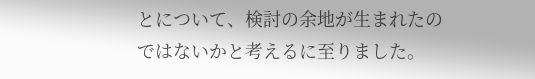とについて、検討の余地が生まれたのではないかと考えるに至りました。